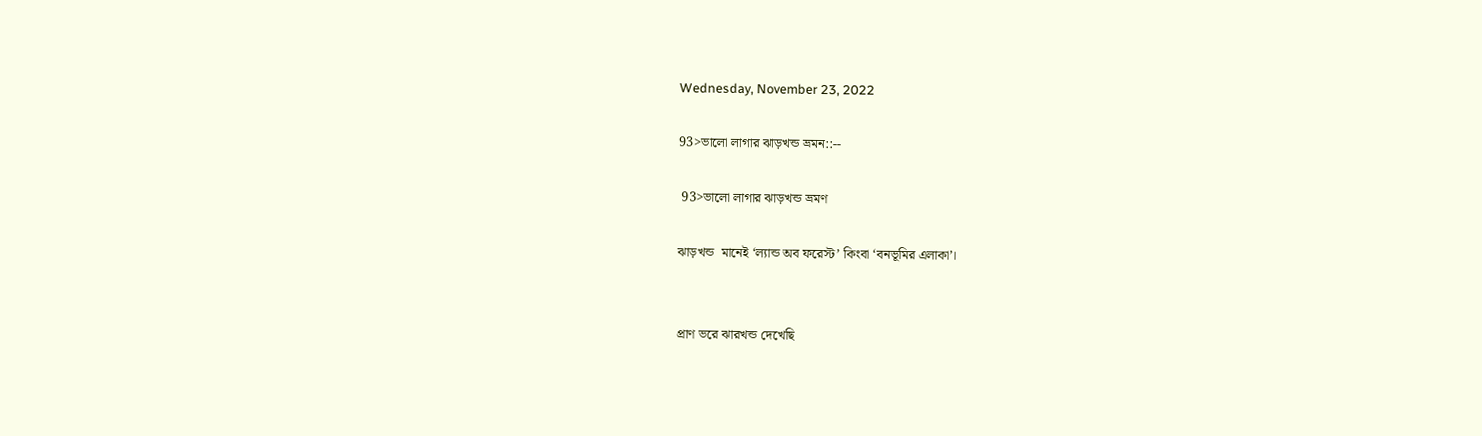Wednesday, November 23, 2022

93>ভালো লাগার ঝাড়খন্ড ভ্রমন::--

 93>ভালো লাগার ঝাড়খন্ড ভ্রমণ

ঝাড়খন্ড  মানেই ‘ল্যান্ড অব ফরেস্ট’ কিংবা ‘বনভূমির এলাকা’।


প্রাণ ভরে ঝারখন্ড দেখেছি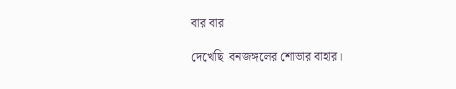বার বার

দেখেছি  বনজঙ্গলের শোভার বাহার।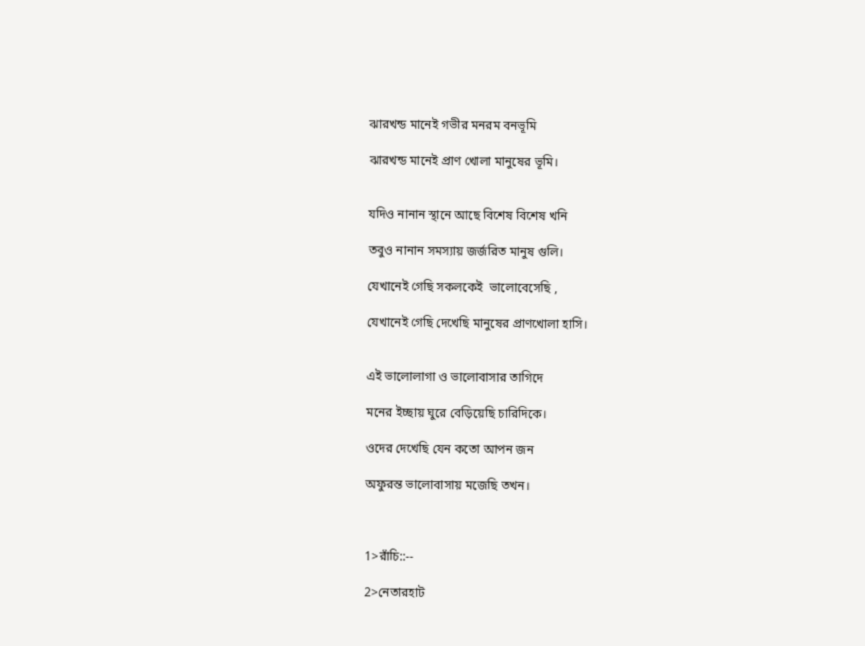ঝারখন্ড মানেই গভীর মনরম বনভূমি

ঝারখন্ড মানেই প্রাণ খোলা মানুষের ভূমি।


যদিও নানান স্থানে আছে বিশেষ বিশেষ খনি

তবুও নানান সমস্যায় জর্জরিত মানুষ গুলি।

যেখানেই গেছি সকলকেই  ভালোবেসেছি ,

যেখানেই গেছি দেখেছি মানুষের প্রাণখোলা হাসি।


এই ভালোলাগা ও ভালোবাসার তাগিদে

মনের ইচ্ছায় ঘুরে বেড়িয়েছি চারিদিকে।

ওদের দেখেছি যেন কতো আপন জন

অফুরন্ত ভালোবাসায় মজেছি তখন।



1>রাঁচি::--

2>নেতারহাট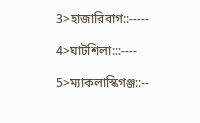3>হাজারিবাগ::-----

4>ঘাটশিলা:::----

5>ম্যাকলাস্কিগঞ্জ::--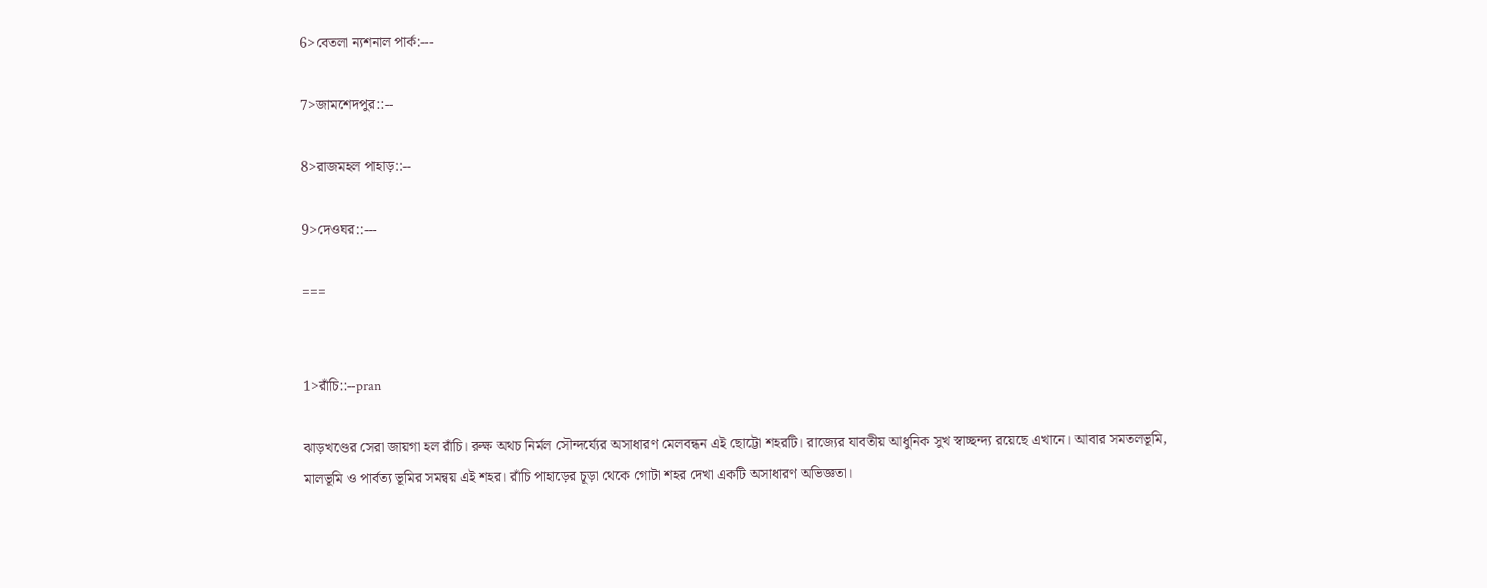6>বেতলা ন্যশনাল পার্ক:---

7>জামশেদপুর::--

8>রাজমহল পাহাড়::--

9>দেওঘর::---

===


1>রাঁচি::--pran

ঝাড়খণ্ডের সেরা জায়গা হল রাঁচি। রুক্ষ অথচ নির্মল সৌন্দর্য্যের অসাধারণ মেলবন্ধন এই ছোট্টো শহরটি। রাজ্যের যাবতীয় আধুনিক সুখ স্বাচ্ছন্দ্য রয়েছে এখানে। আবার সমতলভূমি, মালভূমি ও পার্বত্য ভূমির সমন্বয় এই শহর। রাঁচি পাহাড়ের চূড়া থেকে গোটা শহর দেখা একটি অসাধারণ অভিজ্ঞতা।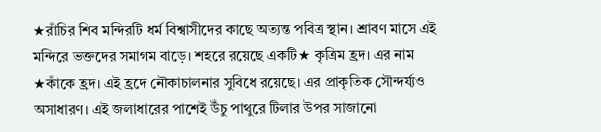★রাঁচির শিব মন্দিরটি ধর্ম বিশ্বাসীদের কাছে অত্যন্ত পবিত্র স্থান। শ্রাবণ মাসে এই মন্দিরে ভক্তদের সমাগম বাড়ে। শহরে রয়েছে একটি★ কৃত্রিম হ্রদ। এর নাম ★কাঁকে হ্রদ। এই হ্রদে নৌকাচালনার সুবিধে রয়েছে। এর প্রাকৃতিক সৌন্দর্য্যও অসাধারণ। এই জলাধারের পাশেই উঁচু পাথুরে টিলার উপর সাজানো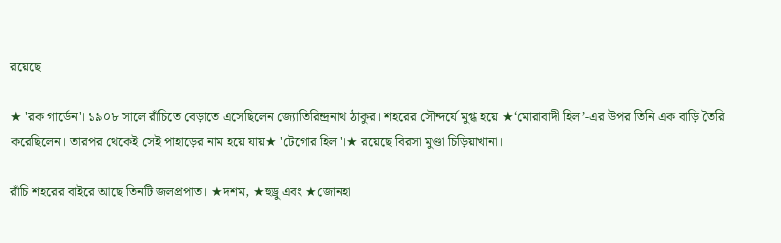রয়েছে

★ 'রক গার্ডেন'। ১৯০৮ সালে রাঁচিতে বেড়াতে এসেছিলেন জ্যোতিরিন্দ্রনাথ ঠাকুর। শহরের সৌন্দর্যে মুগ্ধ হয়ে ★‘মোরাবাদী হিল’-এর উপর তিনি এক বাড়ি তৈরি করেছিলেন। তারপর থেকেই সেই পাহাড়ের নাম হয়ে যায়★ 'টেগোর হিল'।★ রয়েছে বিরসা মুণ্ডা চিড়িয়াখানা।

রাঁচি শহরের বাইরে আছে তিনটি জলপ্রপাত। ★দশম, ★হুড্রু এবং ★জোনহা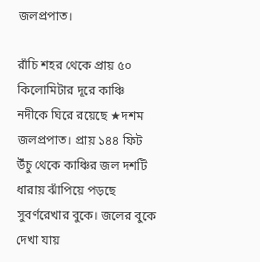জলপ্রপাত।

রাঁচি শহর থেকে প্রায় ৫০ কিলোমিটার দূরে কাঞ্চি নদীকে ঘিরে রয়েছে ★দশম জলপ্রপাত। প্রায় ১৪৪ ফিট উঁচু থেকে কাঞ্চির জল দশটি ধারায় ঝাঁপিয়ে পড়ছে সুবর্ণরেখার বুকে। জলের বুকে দেখা যায়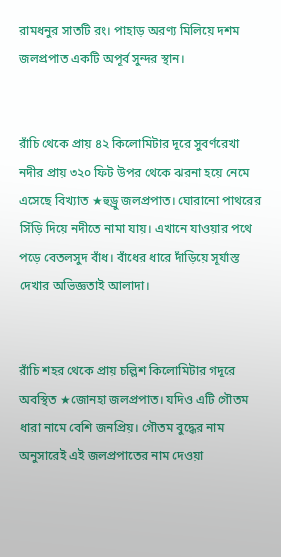রামধনুর সাতটি রং। পাহাড় অরণ্য মিলিয়ে দশম জলপ্রপাত একটি অপূর্ব সুন্দর স্থান।


রাঁচি থেকে প্রায় ৪২ কিলোমিটার দূরে সুবর্ণরেখা নদীর প্রায় ৩২০ ফিট উপর থেকে ঝরনা হয়ে নেমে এসেছে বিখ্যাত ★হুড্রু জলপ্রপাত। ঘোরানো পাথরের সিঁড়ি দিয়ে নদীতে নামা যায়। এখানে যাওয়ার পথে পড়ে বেতলসুদ বাঁধ। বাঁধের ধারে দাঁড়িয়ে সূর্যাস্ত দেখার অভিজ্ঞতাই আলাদা।


রাঁচি শহর থেকে প্রায় চল্লিশ কিলোমিটার গদূরে অবস্থিত ★জোনহা জলপ্রপাত। যদিও এটি গৌতম ধারা নামে বেশি জনপ্রিয়। গৌতম বুদ্ধের নাম অনুসারেই এই জলপ্রপাতের নাম দেওয়া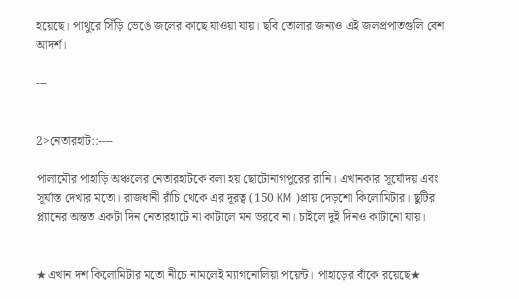হয়েছে। পাথুরে সিঁড়ি ভেঙে জলের কাছে যাওয়া যায়। ছবি তোলার জন্যও এই জলপ্রপাতগুলি বেশ আদর্শ।

---


2>নেতারহাট::----

পালামৌর পাহাড়ি অঞ্চলের নেতারহাটকে বলা হয় ছোটোনাগপুরের রানি। এখানকার সূর্যোদয় এবং সূর্যাস্ত দেখার মতো। রাজধানী রাঁচি থেকে এর দূরত্ব (150 KM )প্রায় দেড়শো কিলোমিটার। ছুটির প্ল্যানের অন্তত একটা দিন নেতারহাটে না কাটালে মন ভরবে না। চাইলে দুই দিনও কাটানো যায়।


★এখান দশ কিলোমিটার মতো নীচে নামলেই ম্যাগনোলিয়া পয়েন্ট। পাহাড়ের বাঁকে রয়েছে★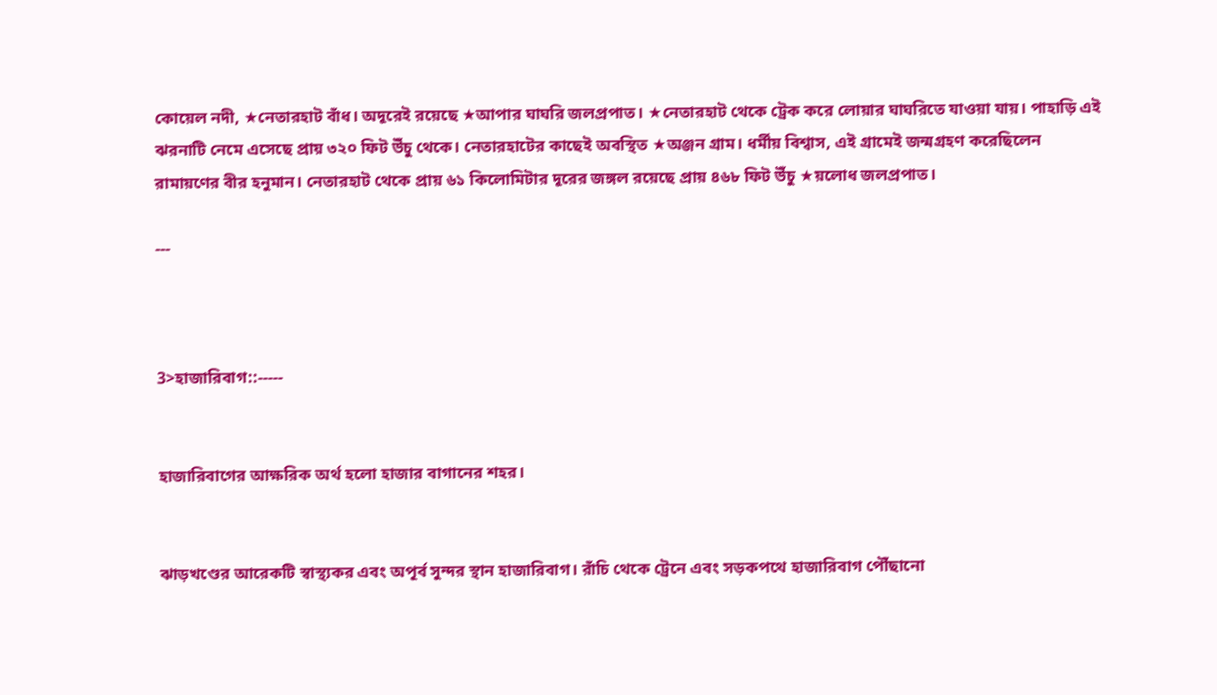কোয়েল নদী, ★নেতারহাট বাঁধ। অদূরেই রয়েছে ★আপার ঘাঘরি জলপ্রপাত। ★নেতারহাট থেকে ট্রেক করে লোয়ার ঘাঘরিতে যাওয়া যায়। পাহাড়ি এই ঝরনাটি নেমে এসেছে প্রায় ৩২০ ফিট উঁচু থেকে। নেতারহাটের কাছেই অবস্থিত ★অঞ্জন গ্রাম। ধর্মীয় বিশ্বাস, এই গ্রামেই জন্মগ্রহণ করেছিলেন রামায়ণের বীর হনুমান। নেতারহাট থেকে প্রায় ৬১ কিলোমিটার দূরের জঙ্গল রয়েছে প্রায় ৪৬৮ ফিট উঁচু ★য়লোধ জলপ্রপাত।

---



3>হাজারিবাগ::-----


হাজারিবাগের আক্ষরিক অর্থ হলো হাজার বাগানের শহর।


ঝাড়খণ্ডের আরেকটি স্বাস্থ্যকর এবং অপূর্ব সুন্দর স্থান হাজারিবাগ। রাঁচি থেকে ট্রেনে এবং সড়কপথে হাজারিবাগ পৌঁছানো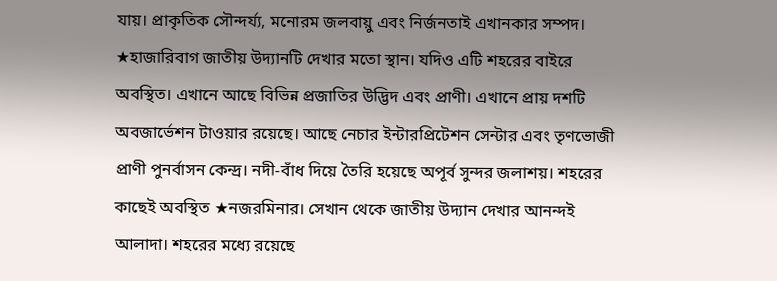যায়। প্রাকৃতিক সৌন্দর্য্য, মনোরম জলবায়ু এবং নির্জনতাই এখানকার সম্পদ। ★হাজারিবাগ জাতীয় উদ্যানটি দেখার মতো স্থান। যদিও এটি শহরের বাইরে অবস্থিত। এখানে আছে বিভিন্ন প্রজাতির উদ্ভিদ এবং প্রাণী। এখানে প্রায় দশটি অবজার্ভেশন টাওয়ার রয়েছে। আছে নেচার ইন্টারপ্রিটেশন সেন্টার এবং তৃণভোজী প্রাণী পুনর্বাসন কেন্দ্র। নদী-বাঁধ দিয়ে তৈরি হয়েছে অপূর্ব সুন্দর জলাশয়। শহরের কাছেই অবস্থিত ★নজরমিনার। সেখান থেকে জাতীয় উদ্যান দেখার আনন্দই আলাদা। শহরের মধ্যে রয়েছে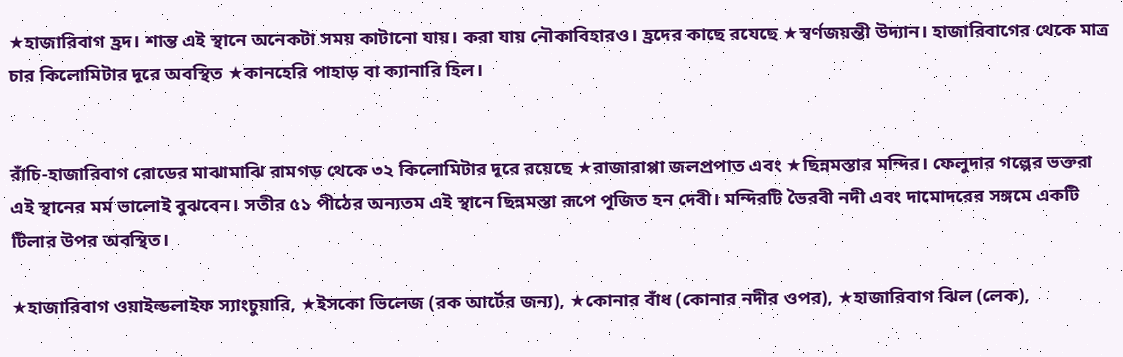★হাজারিবাগ হ্রদ। শান্ত এই স্থানে অনেকটা সময় কাটানো যায়। করা যায় নৌকাবিহারও। হ্রদের কাছে রযেছে ★স্বর্ণজয়ন্তী উদ্যান। হাজারিবাগের থেকে মাত্র চার কিলোমিটার দূরে অবস্থিত ★কানহেরি পাহাড় বা ক্যানারি হিল।


রাঁচি-হাজারিবাগ রোডের মাঝামাঝি রামগড় থেকে ৩২ কিলোমিটার দূরে রয়েছে ★রাজারাপ্পা জলপ্রপাত এবং ★ছিন্নমস্তার মন্দির। ফেলুদার গল্পের ভক্তরা এই স্থানের মর্ম ভালোই বুঝবেন। সতীর ৫১ পীঠের অন্যতম এই স্থানে ছিন্নমস্তা রূপে পূজিত হন দেবী। মন্দিরটি ভৈরবী নদী এবং দামোদরের সঙ্গমে একটি টিলার উপর অবস্থিত।

★হাজারিবাগ ওয়াইল্ডলাইফ স্যাংচুয়ারি, ★ইসকো ভিলেজ (রক আর্টের জন্য), ★কোনার বাঁধ (কোনার নদীর ওপর), ★হাজারিবাগ ঝিল (লেক),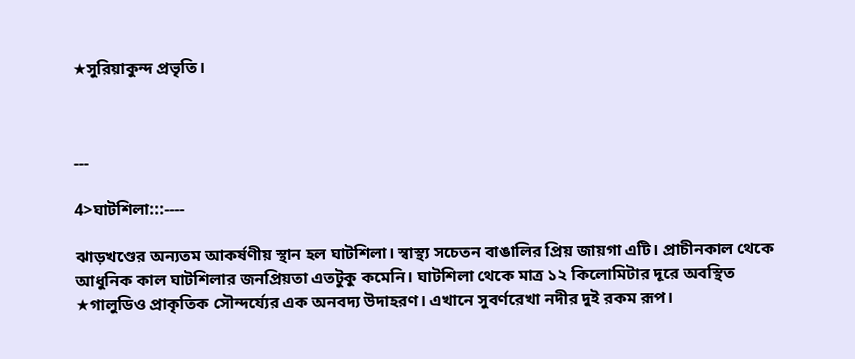★সুরিয়াকুন্দ প্রভৃতি।



---

4>ঘাটশিলা:::----

ঝাড়খণ্ডের অন্যতম আকর্ষণীয় স্থান হল ঘাটশিলা। স্বাস্থ্য সচেতন বাঙালির প্রিয় জায়গা এটি। প্রাচীনকাল থেকে আধুনিক কাল ঘাটশিলার জনপ্রিয়তা এতটুকু কমেনি। ঘাটশিলা থেকে মাত্র ১২ কিলোমিটার দূরে অবস্থিত ★গালুডিও প্রাকৃতিক সৌন্দর্য্যের এক অনবদ্য উদাহরণ। এখানে সুবর্ণরেখা নদীর দুই রকম রূপ।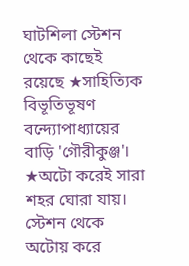ঘাটশিলা স্টেশন থেকে কাছেই রয়েছে ★সাহিত্যিক বিভূতিভূষণ বন্দ্যোপাধ্যায়ের বাড়ি 'গৌরীকুঞ্জ'। ★অটো করেই সারা শহর ঘোরা যায়। স্টেশন থেকে অটোয় করে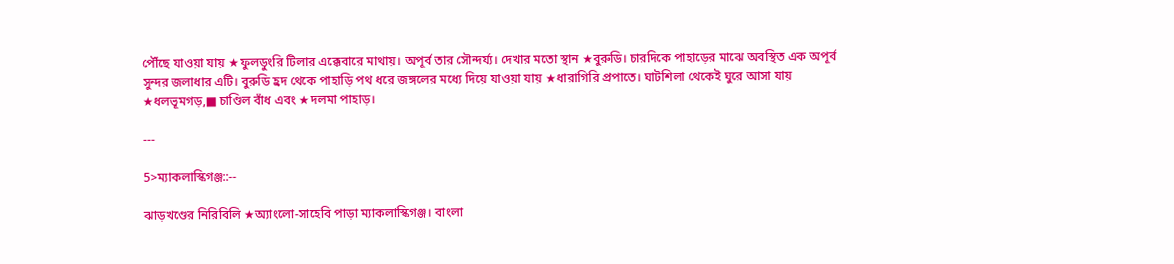পৌঁছে যাওয়া যায় ★ফুলডুংরি টিলার এক্কেবারে মাথায়। অপূর্ব তার সৌন্দর্য্য। দেখার মতো স্থান ★বুরুডি। চারদিকে পাহাড়ের মাঝে অবস্থিত এক অপূর্ব সুন্দর জলাধার এটি। বুরুডি হ্রদ থেকে পাহাড়ি পথ ধরে জঙ্গলের মধ্যে দিয়ে যাওয়া যায় ★ধারাগিরি প্রপাতে। ঘাটশিলা থেকেই ঘুরে আসা যায় ★ধলভূমগড়,■ চাণ্ডিল বাঁধ এবং ★দলমা পাহাড়।

---

5>ম্যাকলাস্কিগঞ্জ::--

ঝাড়খণ্ডের নিরিবিলি ★অ্যাংলো-সাহেবি পাড়া ম্যাকলাস্কিগঞ্জ। বাংলা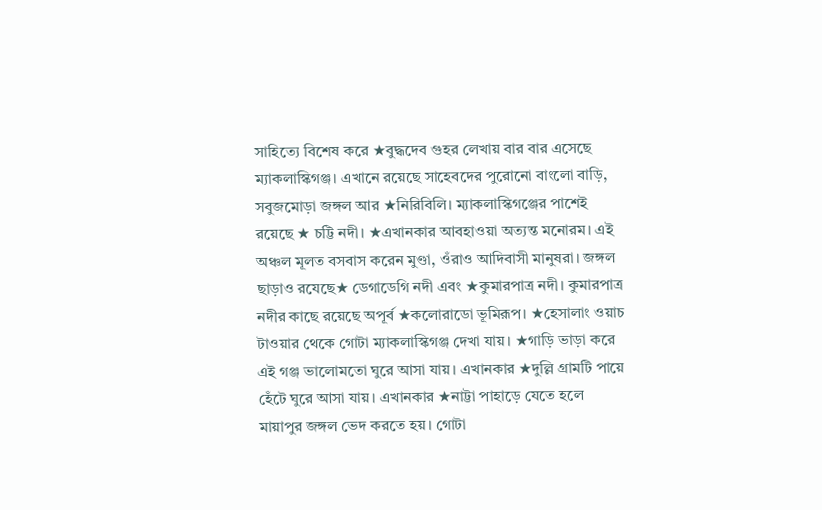সাহিত্যে বিশেষ করে ★বুদ্ধদেব গুহর লেখায় বার বার এসেছে ম্যাকলাস্কিগঞ্জ। এখানে রয়েছে সাহেবদের পুরোনো বাংলো বাড়ি, সবুজমোড়া জঙ্গল আর ★নিরিবিলি। ম্যাকলাস্কিগঞ্জের পাশেই রয়েছে ★ চট্টি নদী। ★এখানকার আবহাওয়া অত্যন্ত মনোরম। এই অঞ্চল মূলত বসবাস করেন মুণ্ডা, ওঁরাও আদিবাসী মানুষরা। জঙ্গল ছাড়াও রযেছে★ ডেগাডেগি নদী এবং ★কুমারপাত্র নদী। কুমারপাত্র নদীর কাছে রয়েছে অপূর্ব ★কলোরাডো ভূমিরূপ। ★হেসালাং ওয়াচ টাওয়ার থেকে গোটা ম্যাকলাস্কিগঞ্জ দেখা যায়। ★গাড়ি ভাড়া করে এই গঞ্জ ভালোমতো ঘুরে আসা যায়। এখানকার ★দুল্লি গ্রামটি পায়ে হেঁটে ঘুরে আসা যায়। এখানকার ★নাট্টা পাহাড়ে যেতে হলে মায়াপুর জঙ্গল ভেদ করতে হয়। গোটা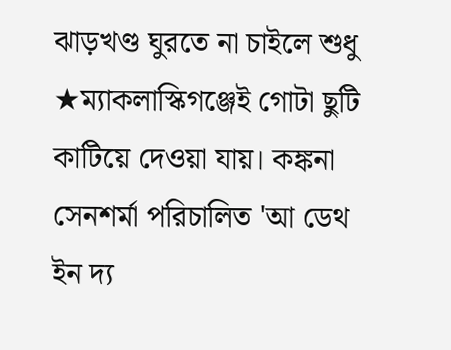ঝাড়খণ্ড ঘুরতে না চাইলে শুধু ★ম্যাকলাস্কিগঞ্জেই গোটা ছুটি কাটিয়ে দেওয়া যায়। কঙ্কনা সেনশর্মা পরিচালিত 'আ ডেথ ইন দ্য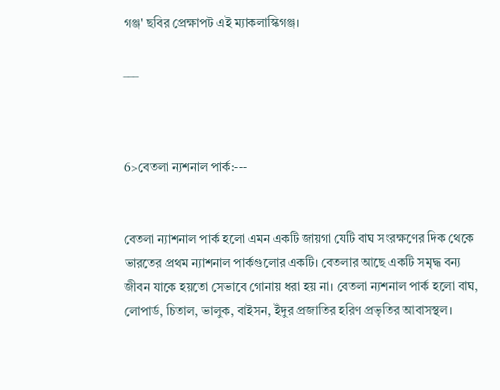গঞ্জ' ছবির প্রেক্ষাপট এই ম্যাকলাস্কিগঞ্জ।

___



6>বেতলা ন্যশনাল পার্ক:---


বেতলা ন্যাশনাল পার্ক হলো এমন একটি জায়গা যেটি বাঘ সংরক্ষণের দিক থেকে ভারতের প্রথম ন্যাশনাল পার্কগুলোর একটি। বেতলার আছে একটি সমৃদ্ধ বন্য জীবন যাকে হয়তো সেভাবে গোনায় ধরা হয় না। বেতলা ন্যশনাল পার্ক হলো বাঘ, লোপার্ড, চিতাল, ভালুক, বাইসন, ইঁদুর প্রজাতির হরিণ প্রভৃতির আবাসস্থল।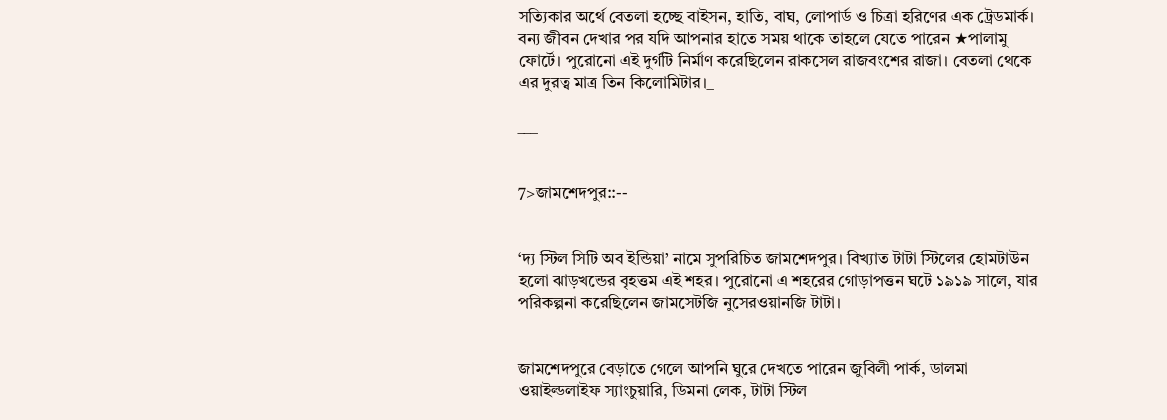সত্যিকার অর্থে বেতলা হচ্ছে বাইসন, হাতি, বাঘ, লোপার্ড ও চিত্রা হরিণের এক ট্রেডমার্ক। বন্য জীবন দেখার পর যদি আপনার হাতে সময় থাকে তাহলে যেতে পারেন ★পালামু ফোর্টে। পুরোনো এই দুর্গটি নির্মাণ করেছিলেন রাকসেল রাজবংশের রাজা। বেতলা থেকে এর দুরত্ব মাত্র তিন কিলোমিটার।_

___


7>জামশেদপুর::--


‘দ্য স্টিল সিটি অব ইন্ডিয়া’ নামে সুপরিচিত জামশেদপুর। বিখ্যাত টাটা স্টিলের হোমটাউন হলো ঝাড়খন্ডের বৃহত্তম এই শহর। পুরোনো এ শহরের গোড়াপত্তন ঘটে ১৯১৯ সালে, যার পরিকল্পনা করেছিলেন জামসেটজি নুসেরওয়ানজি টাটা।


জামশেদপুরে বেড়াতে গেলে আপনি ঘুরে দেখতে পারেন জুবিলী পার্ক, ডালমা ওয়াইল্ডলাইফ স্যাংচুয়ারি, ডিমনা লেক, টাটা স্টিল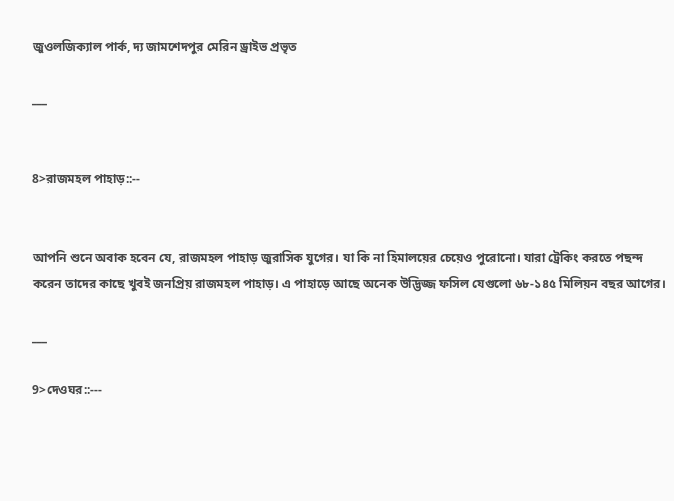জুওলজিক্যাল পার্ক, দ্য জামশেদপুর মেরিন ড্রাইভ প্রভৃত

___


8>রাজমহল পাহাড়::--


আপনি শুনে অবাক হবেন যে, রাজমহল পাহাড় জুরাসিক যুগের। যা কি না হিমালয়ের চেয়েও পুরোনো। যারা ট্রেকিং করতে পছন্দ করেন তাদের কাছে খুবই জনপ্রিয় রাজমহল পাহাড়। এ পাহাড়ে আছে অনেক উদ্ভিজ্জ ফসিল যেগুলো ৬৮-১৪৫ মিলিয়ন বছর আগের।

___

9>দেওঘর::---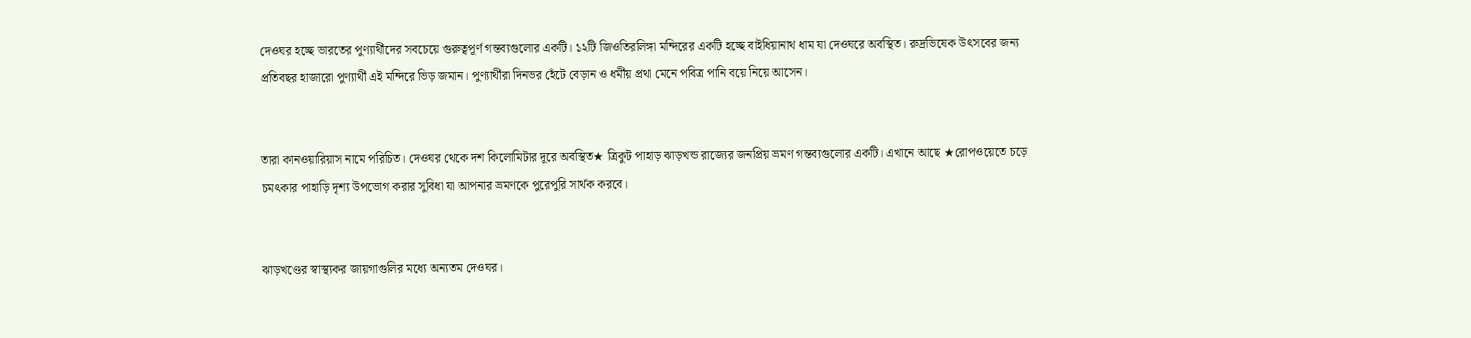দেওঘর হচ্ছে ভারতের পুণ্যার্থীদের সবচেয়ে গুরুত্বপূর্ণ গন্তব্যগুলোর একটি। ১২টি জিওতিরলিঙ্গা মন্দিরের একটি হচ্ছে বাইধিয়ানাথ ধাম যা দেওঘরে অবস্থিত। রুদ্রভিষেক উৎসবের জন্য প্রতিবছর হাজারো পুণ্যার্থী এই মন্দিরে ভিড় জমান। পুণ্যার্থীরা দিনভর হেঁটে বেড়ান ও ধর্মীয় প্রথা মেনে পবিত্র পানি বয়ে নিয়ে আসেন।


তারা কানওয়ারিয়াস নামে পরিচিত। দেওঘর থেকে দশ কিলোমিটার দূরে অবস্থিত★ ত্রিকুট পাহাড় ঝাড়খন্ড রাজ্যের জনপ্রিয় ভ্রমণ গন্তব্যগুলোর একটি। এখানে আছে ★রোপওয়েতে চড়ে চমৎকার পাহাড়ি দৃশ্য উপভোগ করার সুবিধা যা আপনার ভ্রমণকে পুরেপুরি সার্থক করবে।


ঝাড়খণ্ডের স্বাস্থ্যকর জায়গাগুলির মধ্যে অন্যতম দেওঘর।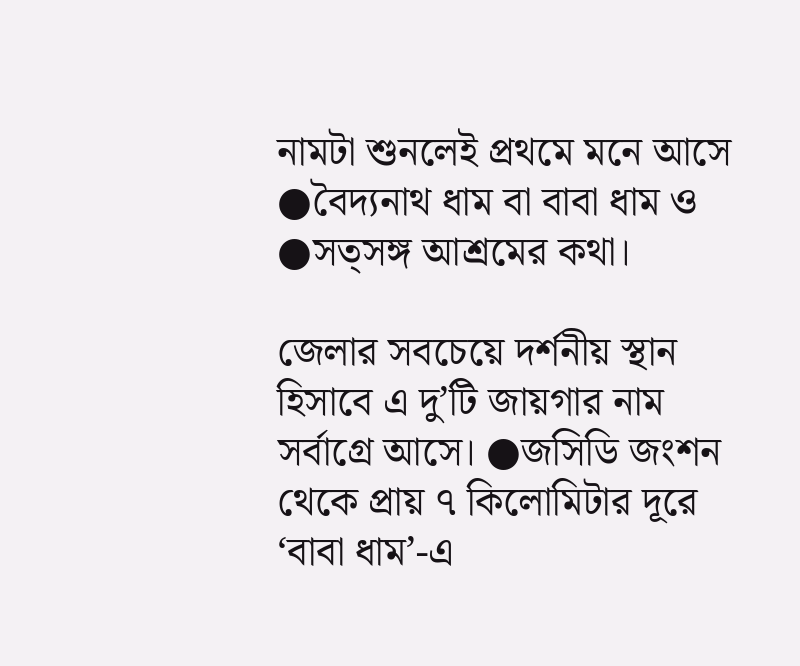নামটা শুনলেই প্রথমে মনে আসে ●বৈদ্যনাথ ধাম বা বাবা ধাম ও ●সত্সঙ্গ আশ্রমের কথা।

জেলার সবচেয়ে দর্শনীয় স্থান হিসাবে এ দু’টি জায়গার নাম সর্বাগ্রে আসে। ●জসিডি জংশন থেকে প্রায় ৭ কিলোমিটার দূরে ‘বাবা ধাম’-এ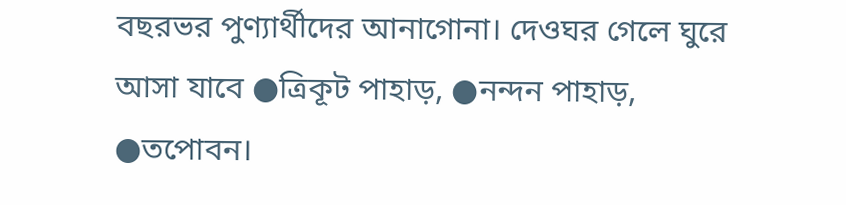বছরভর পুণ্যার্থীদের আনাগোনা। দেওঘর গেলে ঘুরে আসা যাবে ●ত্রিকূট পাহাড়, ●নন্দন পাহাড়, ●তপোবন।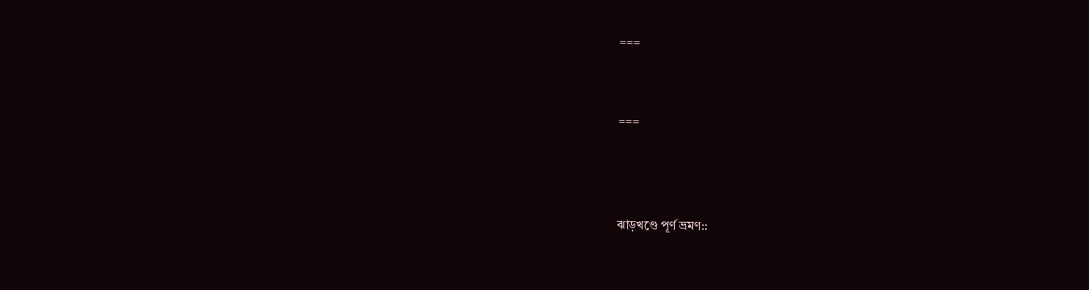===


===



ঝাড়খণ্ডে পূর্ণ ভ্রমণ::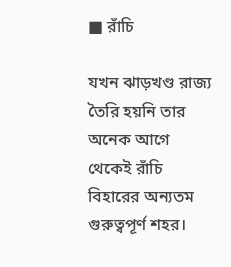■ রাঁচি

যখন ঝাড়খণ্ড রাজ্য তৈরি হয়নি তার অনেক আগে থেকেই রাঁচি বিহারের অন্যতম গুরুত্বপূর্ণ শহর।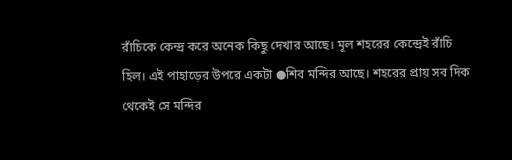রাঁচিকে কেন্দ্র করে অনেক কিছু দেখার আছে। মূল শহরের কেন্দ্রেই রাঁচি হিল। এই পাহাড়ের উপরে একটা ●শিব মন্দির আছে। শহরের প্রায় সব দিক থেকেই সে মন্দির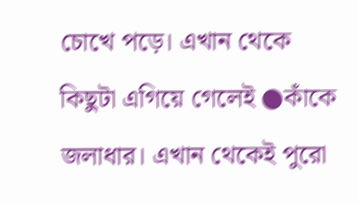চোখে পড়ে। এখান থেকে কিছুটা এগিয়ে গেলেই ●কাঁকে জলাধার। এখান থেকেই পুরো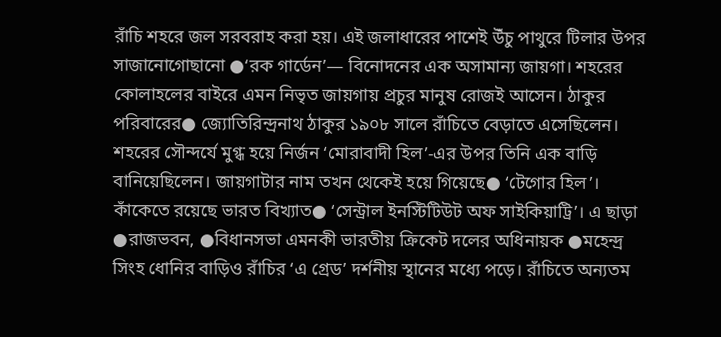রাঁচি শহরে জল সরবরাহ করা হয়। এই জলাধারের পাশেই উঁচু পাথুরে টিলার উপর সাজানোগোছানো ●‘রক গার্ডেন’— বিনোদনের এক অসামান্য জায়গা। শহরের কোলাহলের বাইরে এমন নিভৃত জায়গায় প্রচুর মানুষ রোজই আসেন। ঠাকুর পরিবারের● জ্যোতিরিন্দ্রনাথ ঠাকুর ১৯০৮ সালে রাঁচিতে বেড়াতে এসেছিলেন। শহরের সৌন্দর্যে মুগ্ধ হয়ে নির্জন ‘মোরাবাদী হিল’-এর উপর তিনি এক বাড়ি বানিয়েছিলেন। জায়গাটার নাম তখন থেকেই হয়ে গিয়েছে● ‘টেগোর হিল’। কাঁকেতে রয়েছে ভারত বিখ্যাত● ‘সেন্ট্রাল ইনস্টিটিউট অফ সাইকিয়াট্রি’। এ ছাড়া ●রাজভবন, ●বিধানসভা এমনকী ভারতীয় ক্রিকেট দলের অধিনায়ক ●মহেন্দ্র সিংহ ধোনির বাড়িও রাঁচির ‘এ গ্রেড’ দর্শনীয় স্থানের মধ্যে পড়ে। রাঁচিতে অন্যতম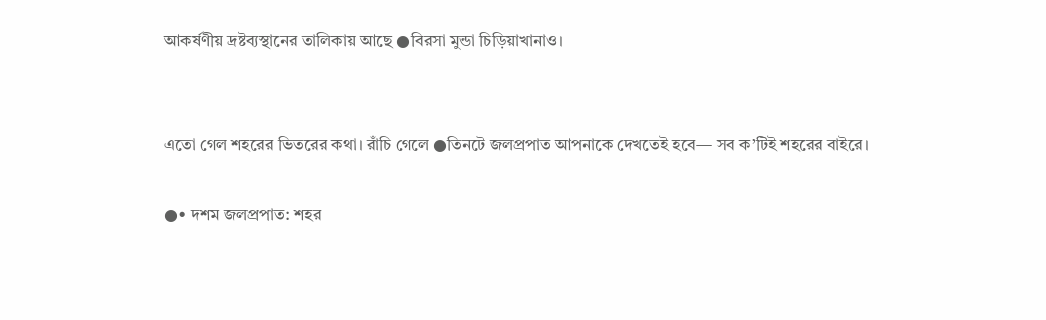আকর্ষণীয় দ্রষ্টব্যস্থানের তালিকায় আছে ●বিরসা মুন্ডা চিড়িয়াখানাও।


এতো গেল শহরের ভিতরের কথা। রাঁচি গেলে ●তিনটে জলপ্রপাত আপনাকে দেখতেই হবে— সব ক’টিই শহরের বাইরে।

●• দশম জলপ্রপাত: শহর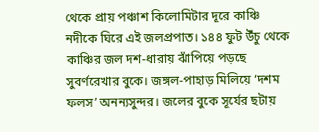থেকে প্রায় পঞ্চাশ কিলোমিটার দূরে কাঞ্চি নদীকে ঘিরে এই জলপ্রপাত। ১৪৪ ফুট উঁচু থেকে কাঞ্চির জল দশ-ধারায় ঝাঁপিয়ে পড়ছে সুবর্ণরেখার বুকে। জঙ্গল-পাহাড় মিলিয়ে ‘দশম ফলস’ অনন্যসুন্দর। জলের বুকে সূর্যের ছটায়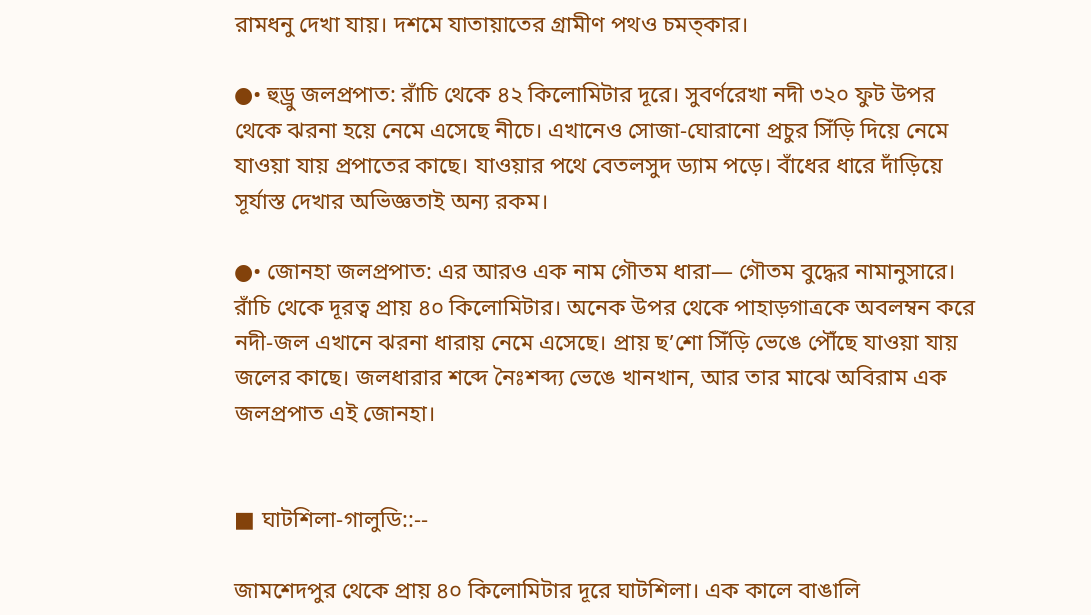রামধনু দেখা যায়। দশমে যাতায়াতের গ্রামীণ পথও চমত্কার।

●• হুড্রু জলপ্রপাত: রাঁচি থেকে ৪২ কিলোমিটার দূরে। সুবর্ণরেখা নদী ৩২০ ফুট উপর থেকে ঝরনা হয়ে নেমে এসেছে নীচে। এখানেও সোজা-ঘোরানো প্রচুর সিঁড়ি দিয়ে নেমে যাওয়া যায় প্রপাতের কাছে। যাওয়ার পথে বেতলসুদ ড্যাম পড়ে। বাঁধের ধারে দাঁড়িয়ে সূর্যাস্ত দেখার অভিজ্ঞতাই অন্য রকম।

●• জোনহা জলপ্রপাত: এর আরও এক নাম গৌতম ধারা— গৌতম বুদ্ধের নামানুসারে। রাঁচি থেকে দূরত্ব প্রায় ৪০ কিলোমিটার। অনেক উপর থেকে পাহাড়গাত্রকে অবলম্বন করে নদী-জল এখানে ঝরনা ধারায় নেমে এসেছে। প্রায় ছ’শো সিঁড়ি ভেঙে পৌঁছে যাওয়া যায় জলের কাছে। জলধারার শব্দে নৈঃশব্দ্য ভেঙে খানখান, আর তার মাঝে অবিরাম এক জলপ্রপাত এই জোনহা।


■ ঘাটশিলা-গালুডি::--

জামশেদপুর থেকে প্রায় ৪০ কিলোমিটার দূরে ঘাটশিলা। এক কালে বাঙালি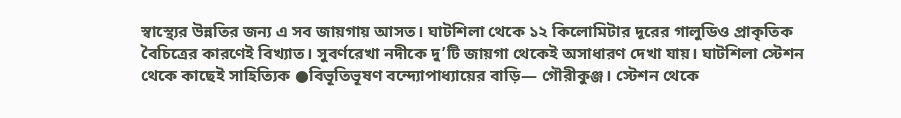স্বাস্থ্যের উন্নতির জন্য এ সব জায়গায় আসত। ঘাটশিলা থেকে ১২ কিলোমিটার দূরের গালুডিও প্রাকৃতিক বৈচিত্রের কারণেই বিখ্যাত। সুবর্ণরেখা নদীকে দু’টি জায়গা থেকেই অসাধারণ দেখা যায়। ঘাটশিলা স্টেশন থেকে কাছেই সাহিত্যিক ●বিভূতিভূষণ বন্দ্যোপাধ্যায়ের বাড়ি— গৌরীকুঞ্জ। স্টেশন থেকে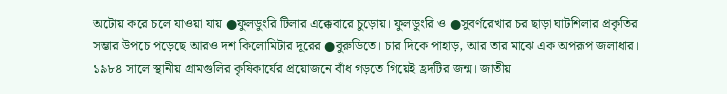অটোয় করে চলে যাওয়া যায় ●ফুলডুংরি টিলার এক্কেবারে চুড়োয়। ফুলডুংরি ও ●সুবর্ণরেখার চর ছাড়া ঘাটশিলার প্রকৃতির সম্ভার উপচে পড়েছে আরও দশ কিলোমিটার দূরের ●বুরুডিতে। চার দিকে পাহাড়, আর তার মাঝে এক অপরূপ জলাধার। ১৯৮৪ সালে স্থানীয় গ্রামগুলির কৃষিকার্যের প্রয়োজনে বাঁধ গড়তে গিয়েই হ্রদটির জন্ম। জাতীয়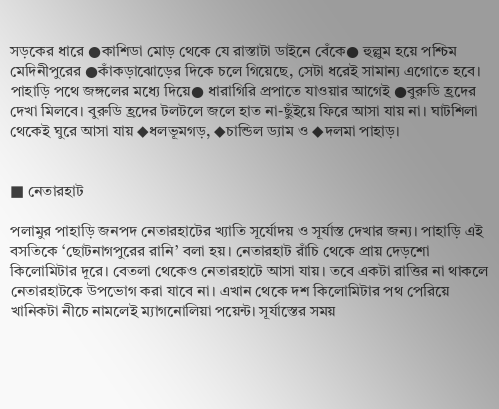সড়কের ধারে ●কাশিডা মোড় থেকে যে রাস্তাটা ডাইনে বেঁকে● হুল্লুম হয়ে পশ্চিম মেদিনীপুরের ●কাঁকড়াঝোড়ের দিকে চলে গিয়েছে, সেটা ধরেই সামান্য এগোতে হবে। পাহাড়ি পথে জঙ্গলের মধ্যে দিয়ে● ধারাগিরি প্রপাতে যাওয়ার আগেই ●বুরুডি হ্রদের দেখা মিলবে। বুরুডি হ্রদের টলটলে জলে হাত না-ছুঁইয়ে ফিরে আসা যায় না। ঘাটশিলা থেকেই ঘুরে আসা যায় ◆ধলভূমগড়, ◆চান্ডিল ড্যাম ও ◆দলমা পাহাড়।


■ নেতারহাট

পলামুর পাহাড়ি জনপদ নেতারহাটের খ্যাতি সূর্যোদয় ও সূর্যাস্ত দেখার জন্য। পাহাড়ি এই বসতিকে ‘ছোটনাগপুরের রানি’ বলা হয়। নেতারহাট রাঁচি থেকে প্রায় দেড়শো কিলোমিটার দূরে। বেতলা থেকেও নেতারহাটে আসা যায়। তবে একটা রাত্তির না থাকলে নেতারহাটকে উপভোগ করা যাবে না। এখান থেকে দশ কিলোমিটার পথ পেরিয়ে খানিকটা নীচে নামলেই ম্যাগনোলিয়া পয়েন্ট। সূর্যাস্তের সময়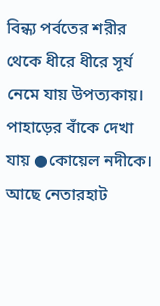বিন্ধ্য পর্বতের শরীর থেকে ধীরে ধীরে সূর্য নেমে যায় উপত্যকায়। পাহাড়ের বাঁকে দেখা যায় ●কোয়েল নদীকে। আছে নেতারহাট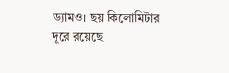ড্যামও। ছয় কিলোমিটার দূরে রয়েছে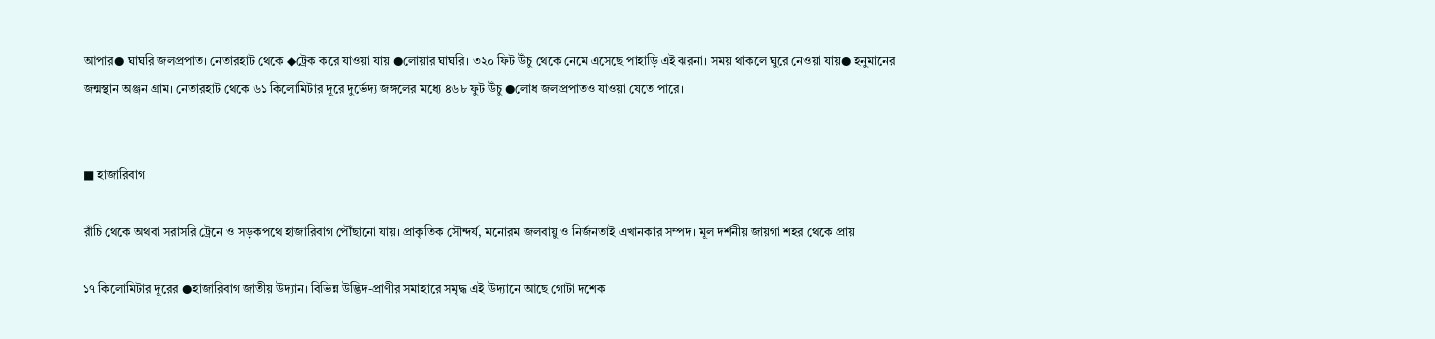আপার● ঘাঘরি জলপ্রপাত। নেতারহাট থেকে ◆ট্রেক করে যাওয়া যায় ●লোয়ার ঘাঘরি। ৩২০ ফিট উঁচু থেকে নেমে এসেছে পাহাড়ি এই ঝরনা। সময় থাকলে ঘুরে নেওয়া যায়● হনুমানের জন্মস্থান অঞ্জন গ্রাম। নেতারহাট থেকে ৬১ কিলোমিটার দূরে দুর্ভেদ্য জঙ্গলের মধ্যে ৪৬৮ ফুট উঁচু ●লোধ জলপ্রপাতও যাওয়া যেতে পারে।


■ হাজারিবাগ

রাঁচি থেকে অথবা সরাসরি ট্রেনে ও সড়কপথে হাজারিবাগ পৌঁছানো যায়। প্রাকৃতিক সৌন্দর্য, মনোরম জলবায়ু ও নির্জনতাই এখানকার সম্পদ। মূল দর্শনীয় জায়গা শহর থেকে প্রায়

১৭ কিলোমিটার দূরের ●হাজারিবাগ জাতীয় উদ্যান। বিভিন্ন উদ্ভিদ-প্রাণীর সমাহারে সমৃদ্ধ এই উদ্যানে আছে গোটা দশেক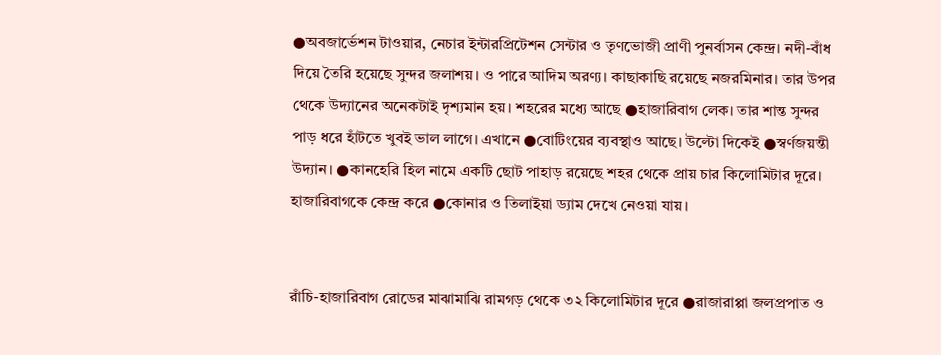●অবজার্ভেশন টাওয়ার, নেচার ইন্টারপ্রিটেশন সেন্টার ও তৃণভোজী প্রাণী পুনর্বাসন কেন্দ্র। নদী-বাঁধ দিয়ে তৈরি হয়েছে সুন্দর জলাশয়। ও পারে আদিম অরণ্য। কাছাকাছি রয়েছে নজরমিনার। তার উপর থেকে উদ্যানের অনেকটাই দৃশ্যমান হয়। শহরের মধ্যে আছে ●হাজারিবাগ লেক। তার শান্ত সুন্দর পাড় ধরে হাঁটতে খুবই ভাল লাগে। এখানে ●বোটিংয়ের ব্যবস্থাও আছে। উল্টো দিকেই ●স্বর্ণজয়ন্তী উদ্যান। ●কানহেরি হিল নামে একটি ছোট পাহাড় রয়েছে শহর থেকে প্রায় চার কিলোমিটার দূরে। হাজারিবাগকে কেন্দ্র করে ●কোনার ও তিলাইয়া ড্যাম দেখে নেওয়া যায়।


রাঁচি-হাজারিবাগ রোডের মাঝামাঝি রামগড় থেকে ৩২ কিলোমিটার দূরে ●রাজারাপ্পা জলপ্রপাত ও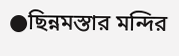●ছিন্নমস্তার মন্দির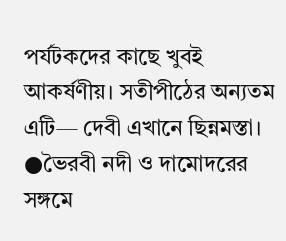পর্যটকদের কাছে খুবই আকর্ষণীয়। সতীপীঠের অন্যতম এটি— দেবী এখানে ছিন্নমস্তা। ●ভৈরবী নদী ও দামোদরের সঙ্গমে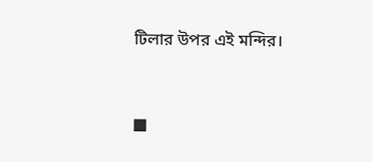টিলার উপর এই মন্দির।


■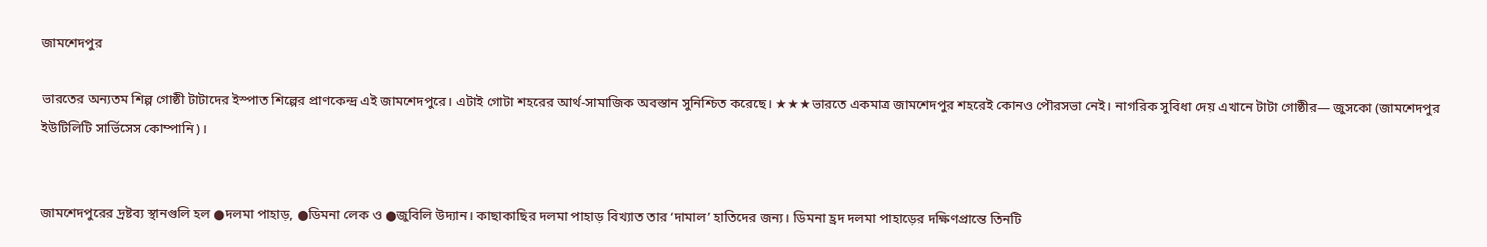জামশেদপুর

ভারতের অন্যতম শিল্প গোষ্ঠী টাটাদের ইস্পাত শিল্পের প্রাণকেন্দ্র এই জামশেদপুরে। এটাই গোটা শহরের আর্থ-সামাজিক অবস্তান সুনিশ্চিত করেছে। ★★★ভারতে একমাত্র জামশেদপুর শহরেই কোনও পৌরসভা নেই। নাগরিক সুবিধা দেয় এখানে টাটা গোষ্ঠীর— জুসকো (জামশেদপুর ইউটিলিটি সার্ভিসেস কোম্পানি)।


জামশেদপুরের দ্রষ্টব্য স্থানগুলি হল ●দলমা পাহাড়, ●ডিমনা লেক ও ●জুবিলি উদ্যান। কাছাকাছির দলমা পাহাড় বিখ্যাত তার ‘দামাল’ হাতিদের জন্য। ডিমনা হ্রদ দলমা পাহাড়ের দক্ষিণপ্রান্তে তিনটি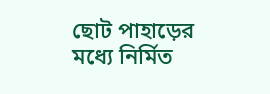ছোট পাহাড়ের মধ্যে নির্মিত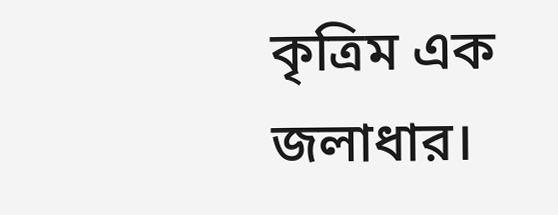কৃত্রিম এক জলাধার।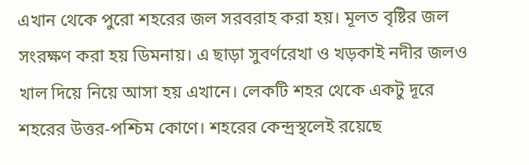এখান থেকে পুরো শহরের জল সরবরাহ করা হয়। মূলত বৃষ্টির জল সংরক্ষণ করা হয় ডিমনায়। এ ছাড়া সুবর্ণরেখা ও খড়কাই নদীর জলও খাল দিয়ে নিয়ে আসা হয় এখানে। লেকটি শহর থেকে একটু দূরে শহরের উত্তর-পশ্চিম কোণে। শহরের কেন্দ্রস্থলেই রয়েছে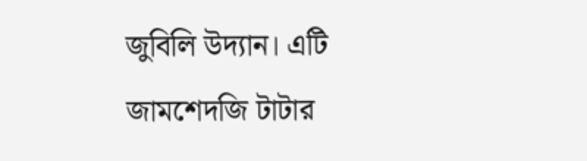জুবিলি উদ্যান। এটি জামশেদজি টাটার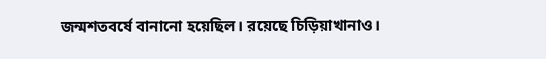জন্মশতবর্ষে বানানো হয়েছিল। রয়েছে চিড়িয়াখানাও।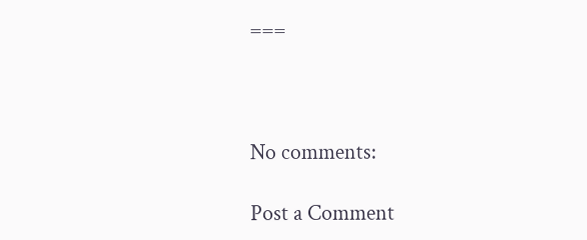===



No comments:

Post a Comment